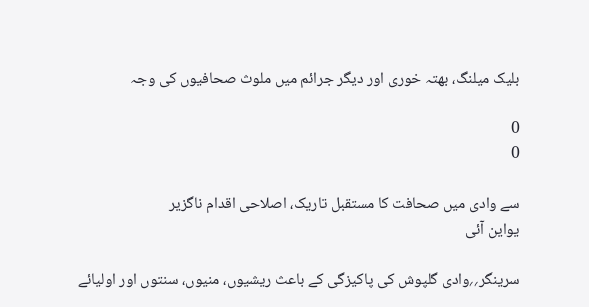بلیک میلنگ، بھتہ خوری اور دیگر جرائم میں ملوث صحافیوں کی وجہ

0
0

سے وادی میں صحافت کا مستقبل تاریک، اصلاحی اقدام ناگزیر
یواین آئی

سرینگر؍؍وادی گلپوش کی پاکیزگی کے باعث ریشیوں، منیوں، سنتوں اور اولیائے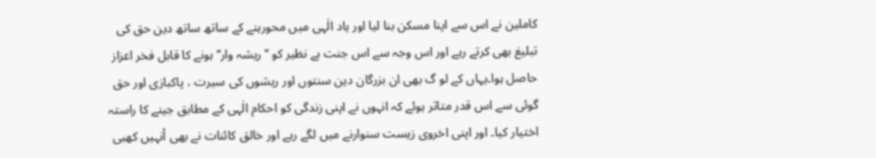کاملین نے اس سے اپنا مسکن بنا لیا اور یاد الٰہی میں محورہنے کے ساتھ ساتھ دین حق کی تبلیغ بھی کرتے رہے اور اس وجہ سے اس جنت بے نظیر کو ’’ریشہ وار‘‘ ہونے کا قابل فخر اعزاز حاصل ہوا۔یہاں کے لو گ بھی ان بزرگان دین سنتوں اور ریشوں کی سیرت ، پاکبازی اور حق گوئی سے اس قدر متاثر ہوئے کہ انہوں نے اپنی زندگی کو احکام الٰہی کے مطابق جینے کا راستہ اختیار کیا۔ اور اپنی اخروی زیست سنوارنے میں لگے رہے اور خالق کائنات نے بھی اْنہیں کھبی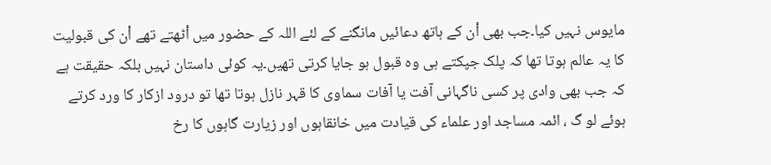مایوس نہیں کیا۔جب بھی اْن کے ہاتھ دعائیں مانگنے کے لئے اللہ کے حضور میں اْٹھتے تھے اْن کی قبولیت کا یہ عالم ہوتا تھا کہ پلک جپکتے ہی وہ قبول ہو جایا کرتی تھیں۔یہ کوئی داستان نہیں بلکہ حقیقت ہے کہ جب بھی وادی پر کسی ناگہانی آفت یا آفات سماوی کا قہر نازل ہوتا تھا تو درود ازکار کا ورد کرتے ہوئے لو گ ، ائمہ مساجد اور علماء کی قیادت میں خانقاہوں اور زیارت گاہوں کا رخ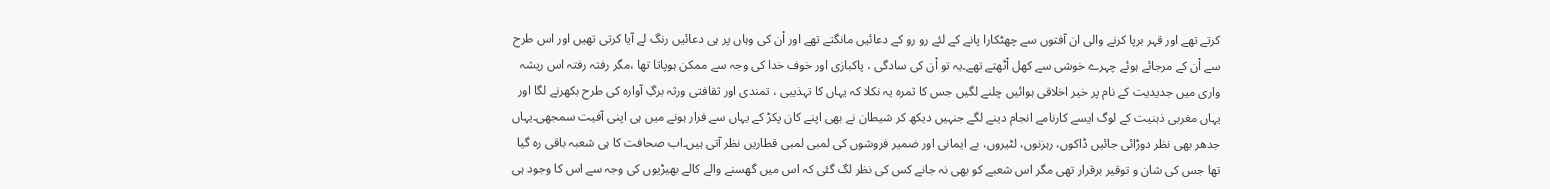کرتے تھے اور قہر برپا کرنے والی ان آفتوں سے چھٹکارا پانے کے لئے رو رو کے دعائیں مانگتے تھے اور اْن کی وہاں پر ہی دعائیں رنگ لے آیا کرتی تھیں اور اس طرح سے اْن کے مرجائے ہوئے چہرے خوشی سے کھل اْٹھتے تھے۔یہ تو اْن کی سادگی ، پاکبازی اور خوف خدا کی وجہ سے ممکن ہوپاتا تھا ،مگر رفتہ رفتہ اس ریشہ واری میں جدیدیت کے نام پر خیر اخلاقی ہوائیں چلنے لگیں جس کا ثمرہ یہ نکلا کہ یہاں کا تہذیبی ، تمندی اور ثقافتی ورثہ برگِ آوارہ کی طرح بکھرنے لگا اور یہاں مغربی ذہنیت کے لوگ ایسے کارنامے انجام دینے لگے جنہیں دیکھ کر شیطان نے بھی اپنے کان پکڑ کے یہاں سے فرار ہونے میں ہی اپنی آفیت سمجھی۔یہاں جدھر بھی نظر دوڑائی جائیں ڈاکوں، رہزنوں، لٹیروں، بے ایمانی اور ضمیر فروشوں کی لمبی لمبی قطاریں نظر آتی ہیں۔اب صحافت کا ہی شعبہ باقی رہ گیا تھا جس کی شان و توقیر برقرار تھی مگر اس شعبے کو بھی نہ جانے کس کی نظر لگ گئی کہ اس میں گھسنے والے کالے بھیڑیوں کی وجہ سے اس کا وجود ہی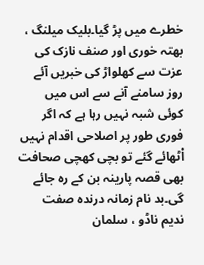خطرے میں پڑ گیا۔بلیک میلنگ ، بھتہ خوری اور صنف نازک کی عزت سے کھلواڑ کی خبریں آئے روز سامنے آنے سے اس میں کوئی شبہ نہیں رہا ہے کہ اگر فوری طور پر اصلاحی اقدام نہیں اْٹھائے گئے تو بچی کھچی صحافت بھی قصہ پارینہ بن کے رہ جائے گی۔بد نام زمانہ درندہ صفت ندیم ناڈو ، سلمان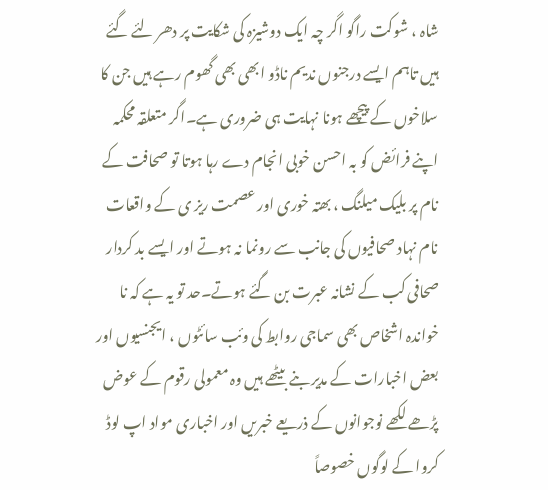شاہ ، شوکت راگو اگر چہ ایک دوشیزہ کی شکایت پر دھر لئے گئے ہیں تاہم ایسے درجنوں ندیم ناڈو ابھی بھی گھوم رہے ہیں جن کا سلاخوں کے پیچھے ہونا نہایت ہی ضروری ہے۔اگر متعلقہ محکمہ اپنے فرائض کو بہ احسن خوبی انجام دے رہا ہوتا تو صحافت کے نام پر بلیک میلنگ ، بھتہ خوری اور عصمت ریز ی کے واقعات نام نہاد صحافیوں کی جانب سے رونما نہ ہوتے اور ایسے بد کردار صحافی کب کے نشانہ عبرت بن گئے ہوتے۔حد تو یہ ہے کہ نا خواندہ اشخاص بھی سماجی روابط کی وئب سائٹوں ، ایجنسیوں اور بعض اخبارات کے مدیر بنے بیٹھے ہیں وہ معمولی رقوم کے عوض پڑھے لکھے نوجوانوں کے ذریعے خبریں اور اخباری مواد اپ لوڈ کروا کے لوگوں خصوصاً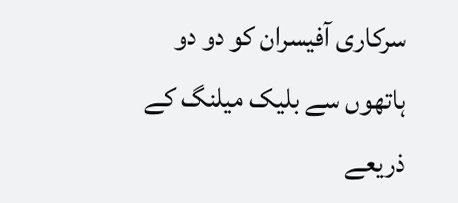سرکاری آفیسران کو دو دو ہاتھوں سے بلیک میلنگ کے ذریعے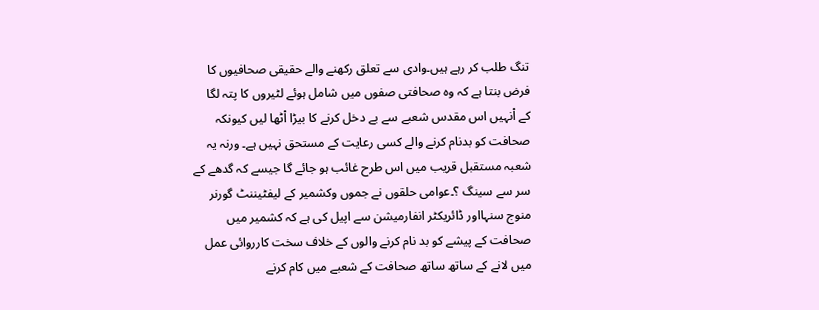تنگ طلب کر رہے ہیں۔وادی سے تعلق رکھنے والے حقیقی صحافیوں کا فرض بنتا ہے کہ وہ صحافتی صفوں میں شامل ہوئے لٹیروں کا پتہ لگا کے اْنہیں اس مقدس شعبے سے بے دخل کرنے کا بیڑا اْٹھا لیں کیونکہ صحافت کو بدنام کرنے والے کسی رعایت کے مستحق نہیں ہے۔ ورنہ یہ شعبہ مستقبل قریب میں اس طرح غائب ہو جائے گا جیسے کہ گدھے کے سر سے سینگ ؟۔عوامی حلقوں نے جموں وکشمیر کے لیفٹیننٹ گورنر منوج سنہااور ڈائریکٹر انفارمیشن سے اپیل کی ہے کہ کشمیر میں صحافت کے پیشے کو بد نام کرنے والوں کے خلاف سخت کارروائی عمل میں لانے کے ساتھ ساتھ صحافت کے شعبے میں کام کرنے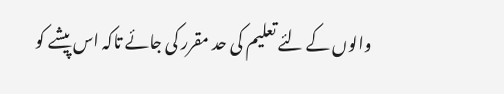والوں کے لئے تعلیم کی حد مقرر کی جائے تاکہ اس پیشے کو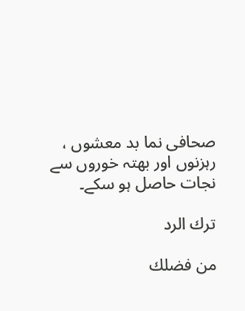صحافی نما بد معشوں ، رہزنوں اور بھتہ خوروں سے نجات حاصل ہو سکے۔

ترك الرد

من فضلك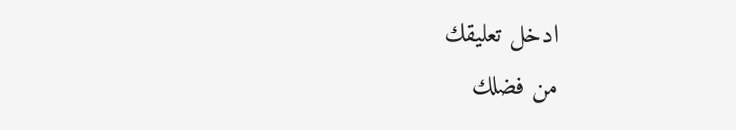ادخل تعليقك
من فضلك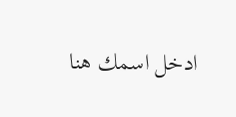ادخل اسمك هنا